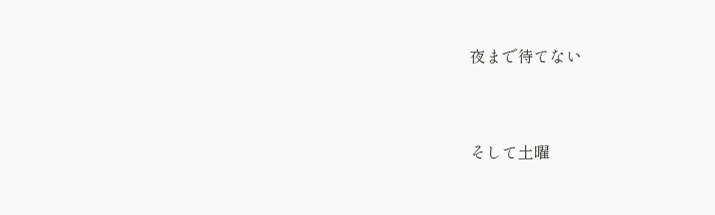夜まで待てない




そして土曜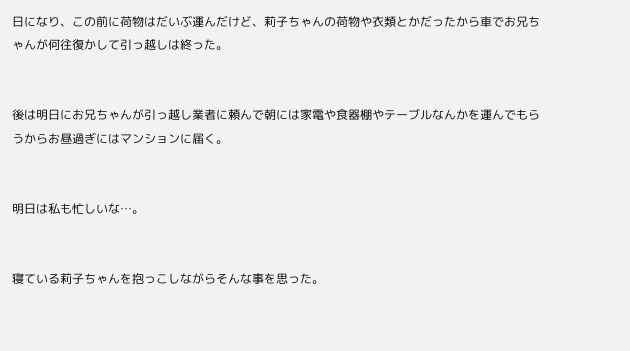日になり、この前に荷物はだいぶ運んだけど、莉子ちゃんの荷物や衣類とかだったから車でお兄ちゃんが何往復かして引っ越しは終った。


後は明日にお兄ちゃんが引っ越し業者に頼んで朝には家電や食器棚やテーブルなんかを運んでもらうからお昼過ぎにはマンションに届く。


明日は私も忙しいな…。


寝ている莉子ちゃんを抱っこしながらそんな事を思った。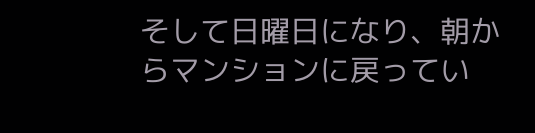そして日曜日になり、朝からマンションに戻ってい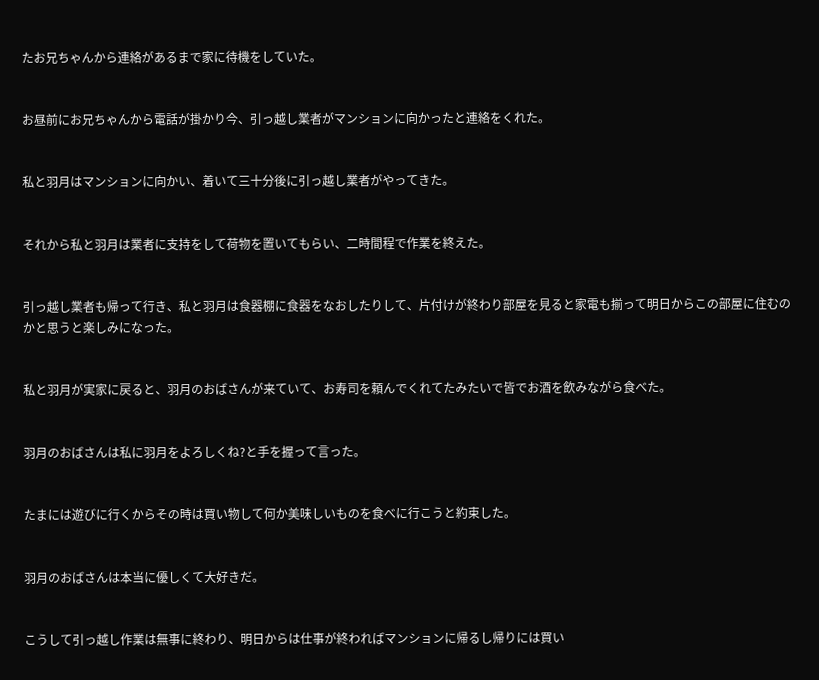たお兄ちゃんから連絡があるまで家に待機をしていた。


お昼前にお兄ちゃんから電話が掛かり今、引っ越し業者がマンションに向かったと連絡をくれた。


私と羽月はマンションに向かい、着いて三十分後に引っ越し業者がやってきた。


それから私と羽月は業者に支持をして荷物を置いてもらい、二時間程で作業を終えた。


引っ越し業者も帰って行き、私と羽月は食器棚に食器をなおしたりして、片付けが終わり部屋を見ると家電も揃って明日からこの部屋に住むのかと思うと楽しみになった。


私と羽月が実家に戻ると、羽月のおばさんが来ていて、お寿司を頼んでくれてたみたいで皆でお酒を飲みながら食べた。


羽月のおばさんは私に羽月をよろしくね?と手を握って言った。


たまには遊びに行くからその時は買い物して何か美味しいものを食べに行こうと約束した。


羽月のおばさんは本当に優しくて大好きだ。


こうして引っ越し作業は無事に終わり、明日からは仕事が終わればマンションに帰るし帰りには買い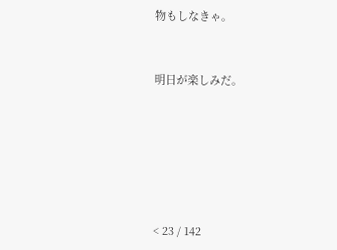物もしなきゃ。


明日が楽しみだ。






< 23 / 142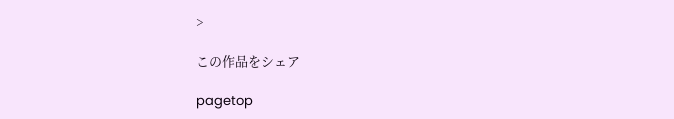>

この作品をシェア

pagetop